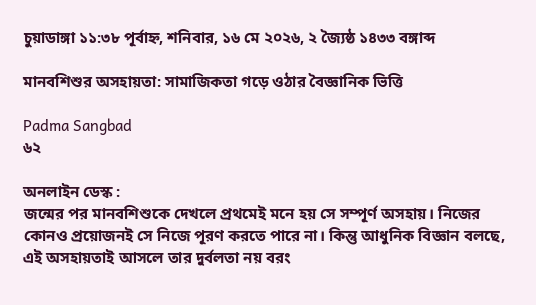চুয়াডাঙ্গা ১১:৩৮ পূর্বাহ্ন, শনিবার, ১৬ মে ২০২৬, ২ জ্যৈষ্ঠ ১৪৩৩ বঙ্গাব্দ

মানবশিশুর অসহায়তা: সামাজিকতা গড়ে ওঠার বৈজ্ঞানিক ভিত্তি

Padma Sangbad
৬২

অনলাইন ডেস্ক :
জন্মের পর মানবশিশুকে দেখলে প্রথমেই মনে হয় সে সম্পূর্ণ অসহায়। নিজের কোনও প্রয়োজনই সে নিজে পূরণ করতে পারে না। কিন্তু আধুনিক বিজ্ঞান বলছে, এই অসহায়তাই আসলে তার দুর্বলতা নয় বরং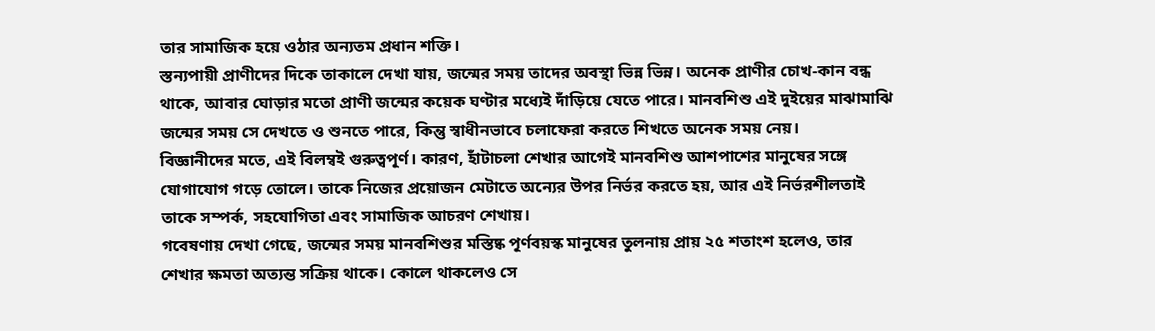তার সামাজিক হয়ে ওঠার অন্যতম প্রধান শক্তি।
স্তন্যপায়ী প্রাণীদের দিকে তাকালে দেখা যায়, জন্মের সময় তাদের অবস্থা ভিন্ন ভিন্ন। অনেক প্রাণীর চোখ-কান বন্ধ থাকে, আবার ঘোড়ার মতো প্রাণী জন্মের কয়েক ঘণ্টার মধ্যেই দাঁড়িয়ে যেতে পারে। মানবশিশু এই দুইয়ের মাঝামাঝি জন্মের সময় সে দেখতে ও শুনতে পারে, কিন্তু স্বাধীনভাবে চলাফেরা করতে শিখতে অনেক সময় নেয়।
বিজ্ঞানীদের মতে, এই বিলম্বই গুরুত্বপূর্ণ। কারণ, হাঁটাচলা শেখার আগেই মানবশিশু আশপাশের মানুষের সঙ্গে যোগাযোগ গড়ে তোলে। তাকে নিজের প্রয়োজন মেটাতে অন্যের উপর নির্ভর করতে হয়, আর এই নির্ভরশীলতাই তাকে সম্পর্ক, সহযোগিতা এবং সামাজিক আচরণ শেখায়।
গবেষণায় দেখা গেছে, জন্মের সময় মানবশিশুর মস্তিষ্ক পূর্ণবয়স্ক মানুষের তুলনায় প্রায় ২৫ শতাংশ হলেও, তার শেখার ক্ষমতা অত্যন্ত সক্রিয় থাকে। কোলে থাকলেও সে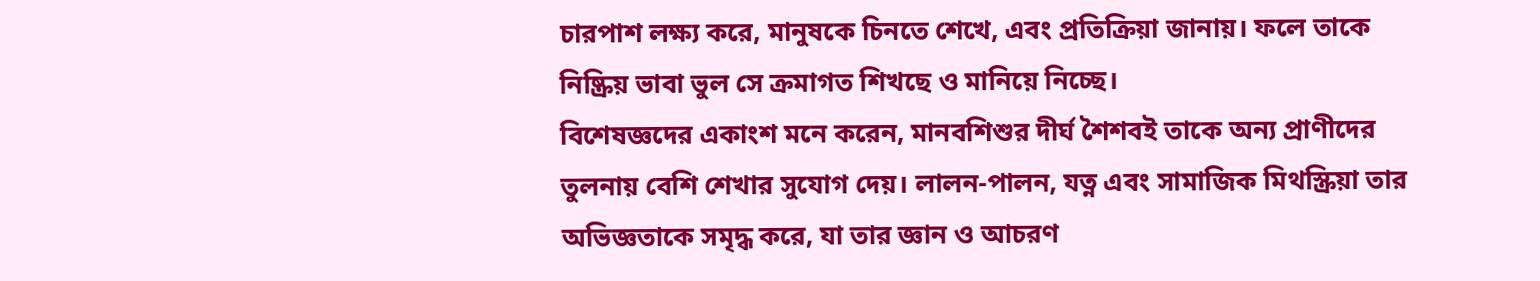চারপাশ লক্ষ্য করে, মানুষকে চিনতে শেখে, এবং প্রতিক্রিয়া জানায়। ফলে তাকে নিষ্ক্রিয় ভাবা ভুল সে ক্রমাগত শিখছে ও মানিয়ে নিচ্ছে।
বিশেষজ্ঞদের একাংশ মনে করেন, মানবশিশুর দীর্ঘ শৈশবই তাকে অন্য প্রাণীদের তুলনায় বেশি শেখার সুযোগ দেয়। লালন-পালন, যত্ন এবং সামাজিক মিথস্ক্রিয়া তার অভিজ্ঞতাকে সমৃদ্ধ করে, যা তার জ্ঞান ও আচরণ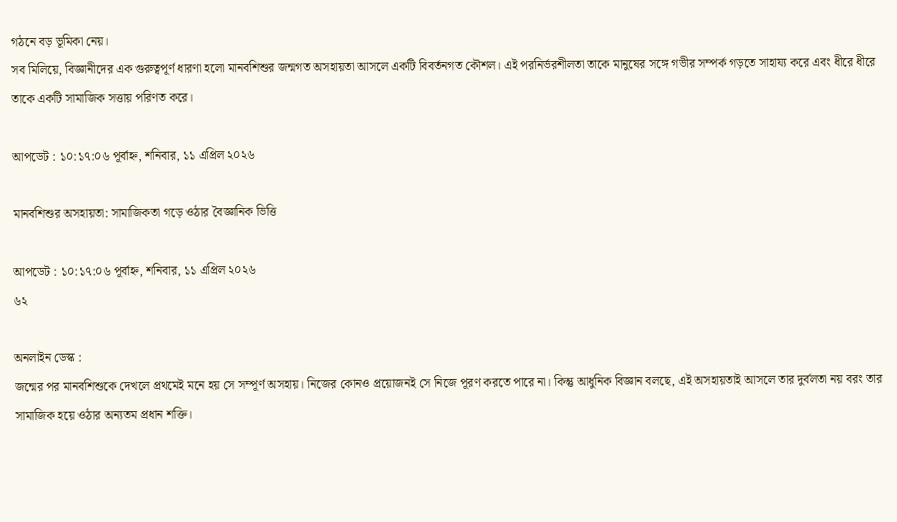গঠনে বড় ভূমিকা নেয়।
সব মিলিয়ে, বিজ্ঞানীদের এক গুরুত্বপূর্ণ ধারণা হলো মানবশিশুর জন্মগত অসহায়তা আসলে একটি বিবর্তনগত কৌশল। এই পরনির্ভরশীলতা তাকে মানুষের সঙ্গে গভীর সম্পর্ক গড়তে সাহায্য করে এবং ধীরে ধীরে তাকে একটি সামাজিক সত্তায় পরিণত করে।

আপডেট : ১০:১৭:০৬ পূর্বাহ্ন, শনিবার, ১১ এপ্রিল ২০২৬

মানবশিশুর অসহায়তা: সামাজিকতা গড়ে ওঠার বৈজ্ঞানিক ভিত্তি

আপডেট : ১০:১৭:০৬ পূর্বাহ্ন, শনিবার, ১১ এপ্রিল ২০২৬
৬২

অনলাইন ডেস্ক :
জন্মের পর মানবশিশুকে দেখলে প্রথমেই মনে হয় সে সম্পূর্ণ অসহায়। নিজের কোনও প্রয়োজনই সে নিজে পূরণ করতে পারে না। কিন্তু আধুনিক বিজ্ঞান বলছে, এই অসহায়তাই আসলে তার দুর্বলতা নয় বরং তার সামাজিক হয়ে ওঠার অন্যতম প্রধান শক্তি।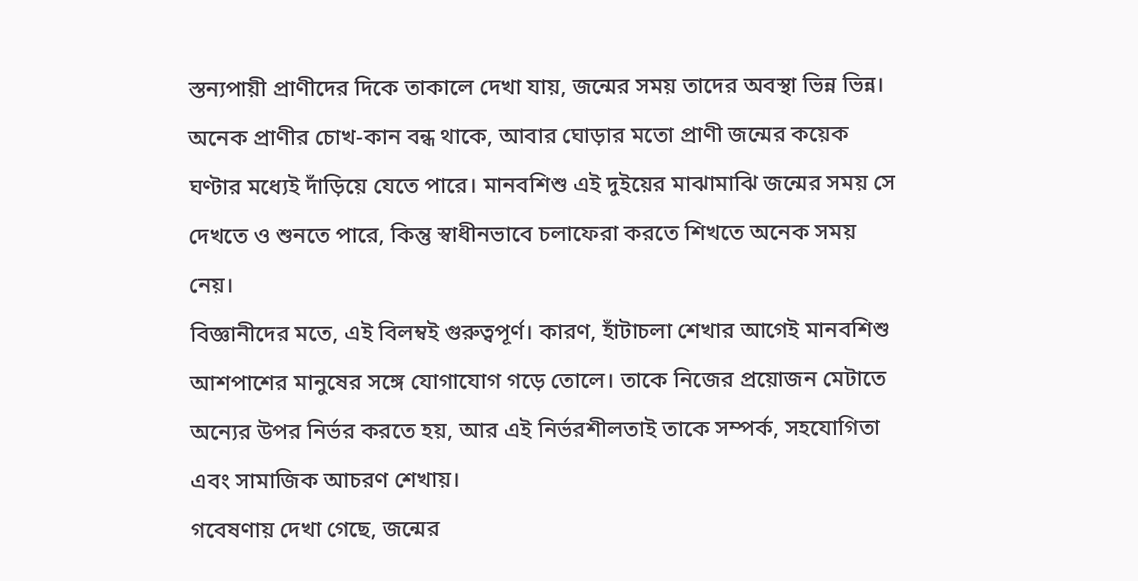স্তন্যপায়ী প্রাণীদের দিকে তাকালে দেখা যায়, জন্মের সময় তাদের অবস্থা ভিন্ন ভিন্ন। অনেক প্রাণীর চোখ-কান বন্ধ থাকে, আবার ঘোড়ার মতো প্রাণী জন্মের কয়েক ঘণ্টার মধ্যেই দাঁড়িয়ে যেতে পারে। মানবশিশু এই দুইয়ের মাঝামাঝি জন্মের সময় সে দেখতে ও শুনতে পারে, কিন্তু স্বাধীনভাবে চলাফেরা করতে শিখতে অনেক সময় নেয়।
বিজ্ঞানীদের মতে, এই বিলম্বই গুরুত্বপূর্ণ। কারণ, হাঁটাচলা শেখার আগেই মানবশিশু আশপাশের মানুষের সঙ্গে যোগাযোগ গড়ে তোলে। তাকে নিজের প্রয়োজন মেটাতে অন্যের উপর নির্ভর করতে হয়, আর এই নির্ভরশীলতাই তাকে সম্পর্ক, সহযোগিতা এবং সামাজিক আচরণ শেখায়।
গবেষণায় দেখা গেছে, জন্মের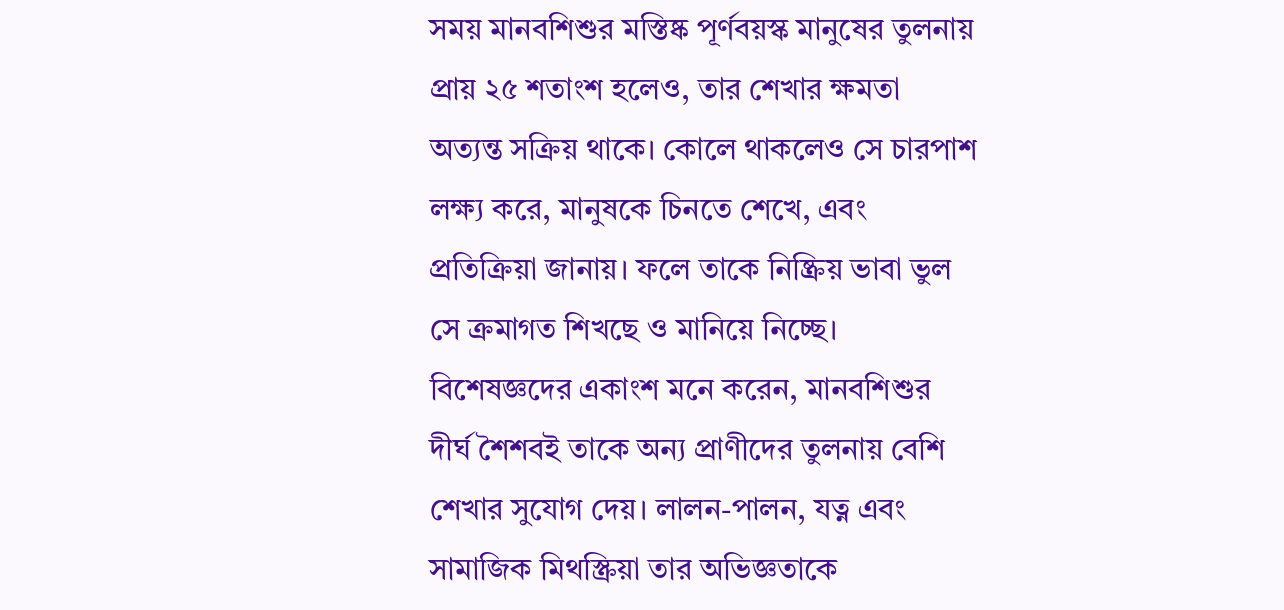সময় মানবশিশুর মস্তিষ্ক পূর্ণবয়স্ক মানুষের তুলনায় প্রায় ২৫ শতাংশ হলেও, তার শেখার ক্ষমতা অত্যন্ত সক্রিয় থাকে। কোলে থাকলেও সে চারপাশ লক্ষ্য করে, মানুষকে চিনতে শেখে, এবং প্রতিক্রিয়া জানায়। ফলে তাকে নিষ্ক্রিয় ভাবা ভুল সে ক্রমাগত শিখছে ও মানিয়ে নিচ্ছে।
বিশেষজ্ঞদের একাংশ মনে করেন, মানবশিশুর দীর্ঘ শৈশবই তাকে অন্য প্রাণীদের তুলনায় বেশি শেখার সুযোগ দেয়। লালন-পালন, যত্ন এবং সামাজিক মিথস্ক্রিয়া তার অভিজ্ঞতাকে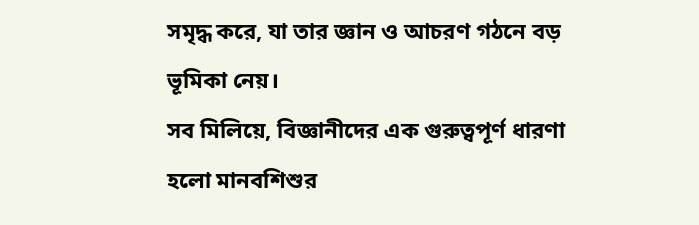সমৃদ্ধ করে, যা তার জ্ঞান ও আচরণ গঠনে বড় ভূমিকা নেয়।
সব মিলিয়ে, বিজ্ঞানীদের এক গুরুত্বপূর্ণ ধারণা হলো মানবশিশুর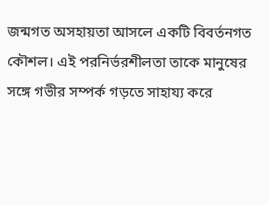জন্মগত অসহায়তা আসলে একটি বিবর্তনগত কৌশল। এই পরনির্ভরশীলতা তাকে মানুষের সঙ্গে গভীর সম্পর্ক গড়তে সাহায্য করে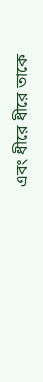এবং ধীরে ধীরে তাকে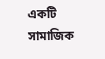একটি সামাজিক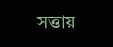সত্তায়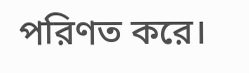পরিণত করে।